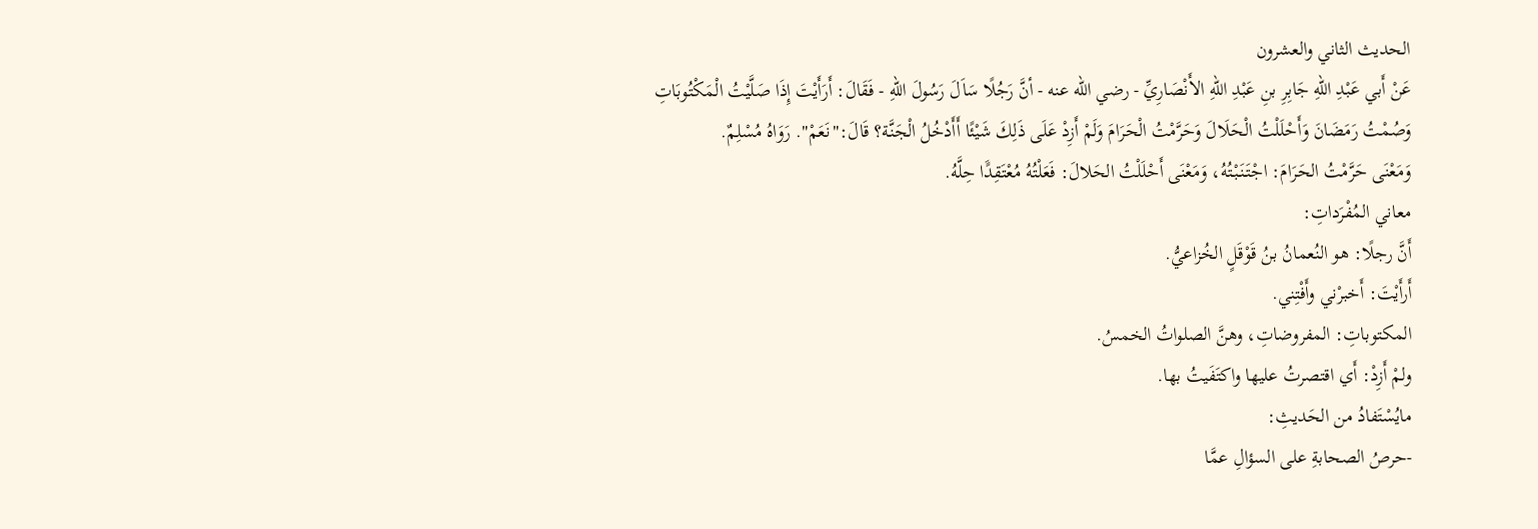الحديث الثاني والعشرون
عَنْ أَبي عَبْدِ اللهِ جَابِرِ بنِ عَبْدِ اللهِ الأَنْصَارِيِّ - رضي الله عنه - أنَّ رَجُلًا سَاَلَ رَسُولَ اللهِ - فَقَالَ: أَرَأَيْتَ إِذَا صَلَّيْتُ الْمَكْتُوبَاتِ وَصُمْتُ رَمَضَانَ وَأَحْلَلْتُ الْحَلَالَ وَحَرَّمْتُ الْحَرَامَ وَلَمْ أَزِدْ عَلَى ذَلِكَ شَيْئًا أَأَدْخُلُ الْجَنَّة؟ قَالَ:"نَعَمْ". رَوَاهُ مُسْلِمٌ.
وَمَعْنَى حَرَّمْتُ الحَرَامَ: اجْتَنَبْتُهُ، وَمَعْنَى أَحْلَلْتُ الحَلالَ: فَعَلْتُهُ مُعْتَقِدًَا حِلَّهُ.
معاني المُفْرَداتِ:
أَنَّ رجلًا: هو النُعمانُ بنُ قَوْقَلٍ الخُزاعيُّ.
أَرأَيْتَ: أَخبرْني وأَفْتِني.
المكتوباتِ: المفروضاتِ، وهنَّ الصلواتُ الخمسُ.
ولمْ أَزِدْ: أَي اقتصرتُ عليها واكتَفَيتُ بها.
مايُسْتَفادُ من الحَديثِ:
-حرصُ الصحابةِ على السؤالِ عمَّا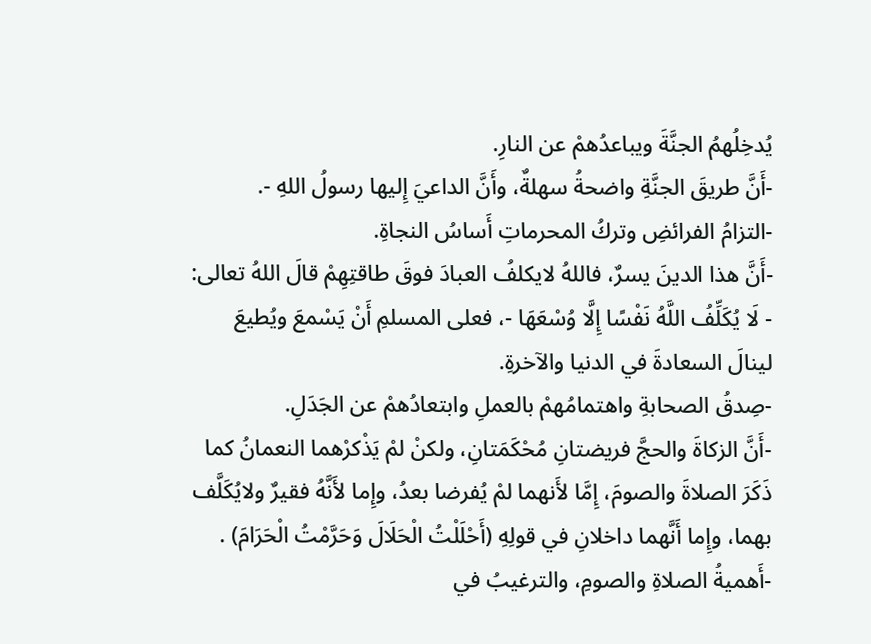يُدخِلُهمُ الجنَّةَ ويباعدُهمْ عن النارِ.
-أَنَّ طريقَ الجنَّةِ واضحةُ سهلةٌ، وأَنَّ الداعيَ إِليها رسولُ اللهِ -.
-التزامُ الفرائضِ وتركُ المحرماتِ أَساسُ النجاةِ.
-أَنَّ هذا الدينَ يسرٌ، فاللهُ لايكلفُ العبادَ فوقَ طاقتِهِمْ قالَ اللهُ تعالى: - لَا يُكَلِّفُ اللَّهُ نَفْسًا إِلَّا وُسْعَهَا -، فعلى المسلمِ أَنْ يَسْمعَ ويُطيعَ لينالَ السعادةَ في الدنيا والآخرةِ.
-صِدقُ الصحابةِ واهتمامُهمْ بالعملِ وابتعادُهمْ عن الجَدَلِ.
-أَنَّ الزكاةَ والحجَّ فريضتانِ مُحْكَمَتانِ، ولكنْ لمْ يَذْكرْهما النعمانُ كما ذَكَرَ الصلاةَ والصومَ، إِمَّا لأَنهما لمْ يُفرضا بعدُ، وإِما لأَنَّهُ فقيرٌ ولايُكَلَّف بهما، وإِما أَنَّهما داخلانِ في قولِهِ (أَحْلَلْتُ الْحَلَالَ وَحَرَّمْتُ الْحَرَامَ) .
-أَهميةُ الصلاةِ والصومِ، والترغيبُ في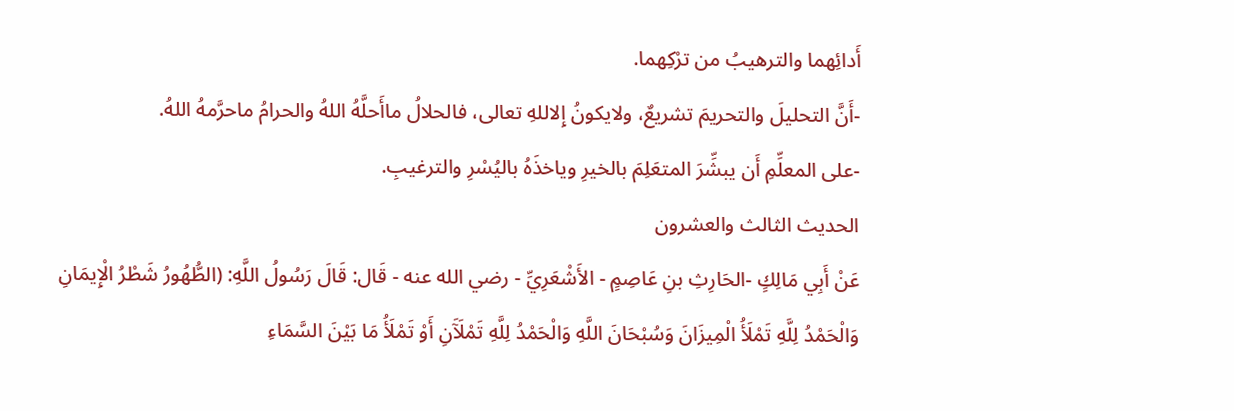أَدائِهما والترهيبُ من ترْكِهما.
-أَنَّ التحليلَ والتحريمَ تشريعٌ، ولايكونُ إِلاللهِ تعالى، فالحلالُ ماأَحلَّهُ اللهُ والحرامُ ماحرَّمهُ اللهُ.
-على المعلِّمِ أَن يبشِّرَ المتعَلِمَ بالخيرِ وياخذَهُ باليُسْرِ والترغيبِ.
الحديث الثالث والعشرون
عَنْ أَبِي مَالِكٍ -الحَارِثِ بنِ عَاصِمٍ - الأَشْعَرِيِّ - رضي الله عنه - قَال: قَالَ رَسُولُ اللَّهِ: (الطُّهُورُ شَطْرُ الْإِيمَانِ وَالْحَمْدُ لِلَّهِ تَمْلَأُ الْمِيزَانَ وَسُبْحَانَ اللَّهِ وَالْحَمْدُ لِلَّهِ تَمْلَآَنِ أَوْ تَمْلَأُ مَا بَيْنَ السَّمَاءِ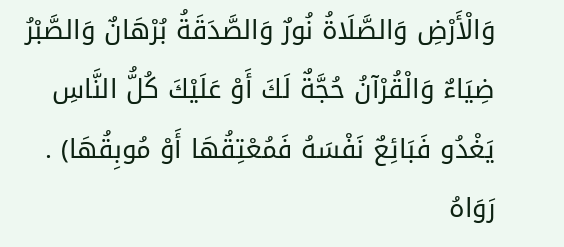وَالْأَرْضِ وَالصَّلَاةُ نُورٌ وَالصَّدَقَةُ بُرْهَانٌ وَالصَّبْرُ ضِيَاءٌ وَالْقُرْآنُ حُجَّةٌ لَكَ أَوْ عَلَيْكَ كُلُّ النَّاسِ يَغْدُو فَبَائِعٌ نَفْسَهُ فَمُعْتِقُهَا أَوْ مُوبِقُهَا) . رَوَاهُ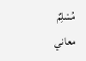مُسْلِمٌ
معاني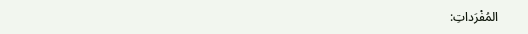المُفْرَداتِ: